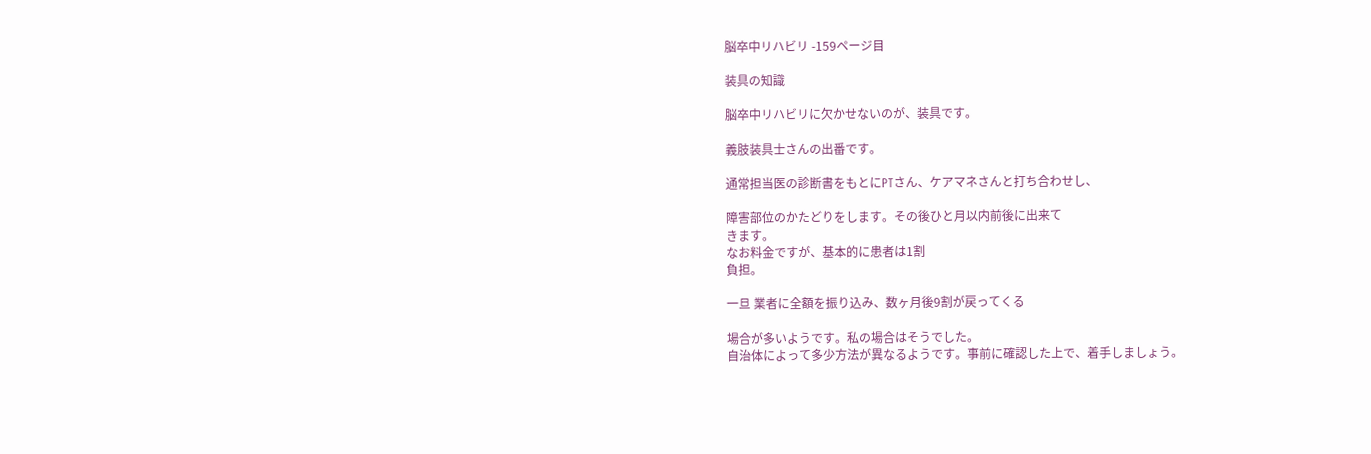脳卒中リハビリ -159ページ目

装具の知識

脳卒中リハビリに欠かせないのが、装具です。

義肢装具士さんの出番です。

通常担当医の診断書をもとにPTさん、ケアマネさんと打ち合わせし、

障害部位のかたどりをします。その後ひと月以内前後に出来て
きます。
なお料金ですが、基本的に患者は1割
負担。

一旦 業者に全額を振り込み、数ヶ月後9割が戻ってくる

場合が多いようです。私の場合はそうでした。
自治体によって多少方法が異なるようです。事前に確認した上で、着手しましょう。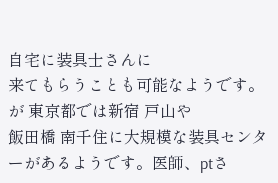自宅に装具士さんに
来てもらうことも可能なようです。が 東京都では新宿 戸山や
飯田橋 南千住に大規模な装具センターがあるようです。医師、ptさ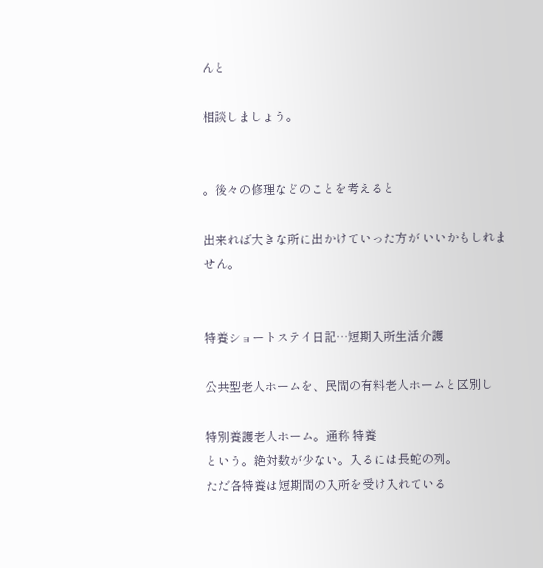んと

相談しましょう。


。後々の修理などのことを考えると

出来れば大きな所に出かけていった方が いいかもしれません。


特養ショートステイ日記…短期入所生活介護

公共型老人ホームを、民間の有料老人ホームと区別し

特別養護老人ホーム。通称 特養
という。絶対数が少ない。入るには長蛇の列。
ただ各特養は短期間の入所を受け入れている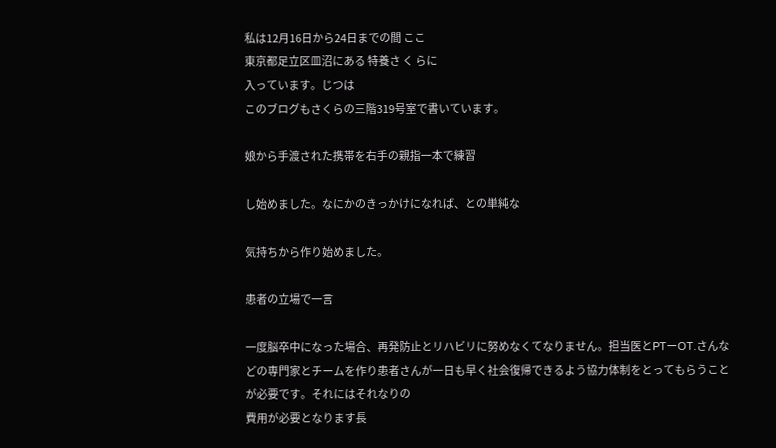私は12月16日から24日までの間 ここ
東京都足立区皿沼にある 特養さ く らに
入っています。じつは
このブログもさくらの三階319号室で書いています。

娘から手渡された携帯を右手の親指一本で練習

し始めました。なにかのきっかけになれば、との単純な

気持ちから作り始めました。

患者の立場で一言

一度脳卒中になった場合、再発防止とリハビリに努めなくてなりません。担当医とPTーOT.さんなどの専門家とチームを作り患者さんが一日も早く社会復帰できるよう協力体制をとってもらうことが必要です。それにはそれなりの
費用が必要となります長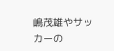嶋茂雄やサッカーの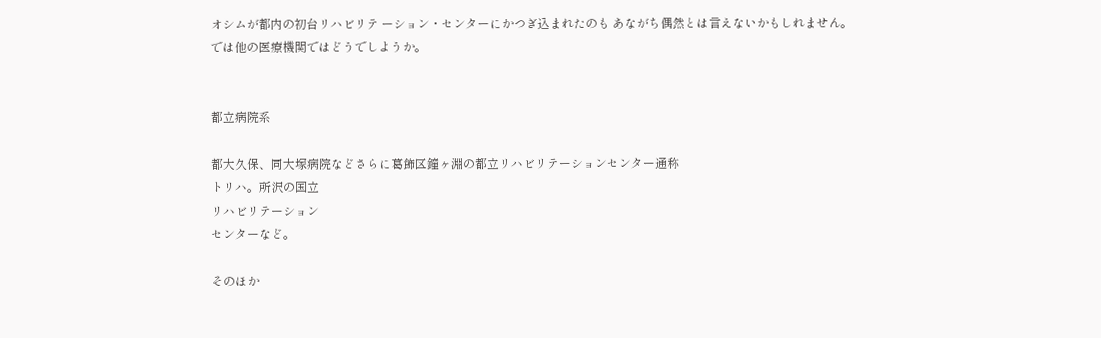オシムが都内の初台リハビリテ ーション・センターにかつぎ込まれたのも あながち偶然とは言えないかもしれません。
では他の医療機関ではどうでしようか。


都立病院系

都大久保、同大塚病院などさらに葛飾区鐘ヶ淵の都立リハビリテーションセンター通称
トリハ。所沢の国立
リハビリテーション
センターなど。

そのほか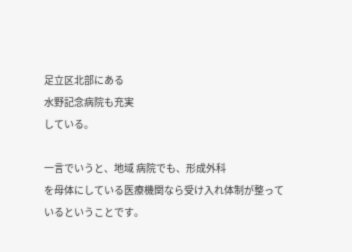足立区北部にある
水野記念病院も充実
している。

一言でいうと、地域 病院でも、形成外科
を母体にしている医療機関なら受け入れ体制が整っているということです。